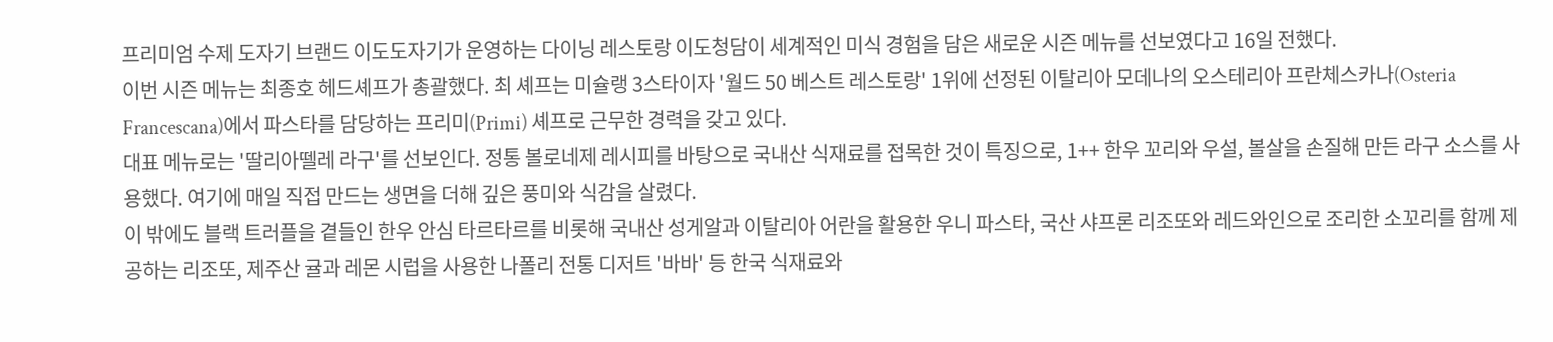프리미엄 수제 도자기 브랜드 이도도자기가 운영하는 다이닝 레스토랑 이도청담이 세계적인 미식 경험을 담은 새로운 시즌 메뉴를 선보였다고 16일 전했다.
이번 시즌 메뉴는 최종호 헤드셰프가 총괄했다. 최 셰프는 미슐랭 3스타이자 '월드 50 베스트 레스토랑' 1위에 선정된 이탈리아 모데나의 오스테리아 프란체스카나(Osteria Francescana)에서 파스타를 담당하는 프리미(Primi) 셰프로 근무한 경력을 갖고 있다.
대표 메뉴로는 '딸리아뗄레 라구'를 선보인다. 정통 볼로네제 레시피를 바탕으로 국내산 식재료를 접목한 것이 특징으로, 1++ 한우 꼬리와 우설, 볼살을 손질해 만든 라구 소스를 사용했다. 여기에 매일 직접 만드는 생면을 더해 깊은 풍미와 식감을 살렸다.
이 밖에도 블랙 트러플을 곁들인 한우 안심 타르타르를 비롯해 국내산 성게알과 이탈리아 어란을 활용한 우니 파스타, 국산 샤프론 리조또와 레드와인으로 조리한 소꼬리를 함께 제공하는 리조또, 제주산 귤과 레몬 시럽을 사용한 나폴리 전통 디저트 '바바' 등 한국 식재료와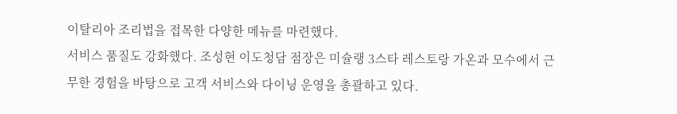이탈리아 조리법을 접목한 다양한 메뉴를 마련했다.
서비스 품질도 강화했다. 조성현 이도청담 점장은 미슐랭 3스타 레스토랑 가온과 모수에서 근무한 경험을 바탕으로 고객 서비스와 다이닝 운영을 총괄하고 있다.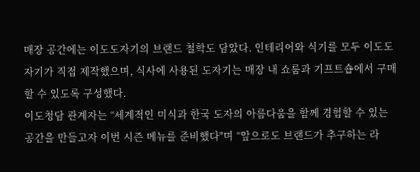매장 공간에는 이도도자기의 브랜드 철학도 담았다. 인테리어와 식기를 모두 이도도자기가 직접 제작했으며, 식사에 사용된 도자기는 매장 내 쇼룸과 기프트숍에서 구매할 수 있도록 구성했다.
이도청담 관계자는 “세계적인 미식과 한국 도자의 아름다움을 함께 경험할 수 있는 공간을 만들고자 이번 시즌 메뉴를 준비했다"며 “앞으로도 브랜드가 추구하는 라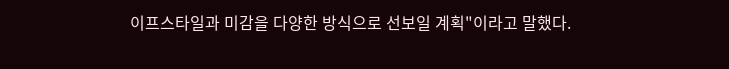이프스타일과 미감을 다양한 방식으로 선보일 계획"이라고 말했다.